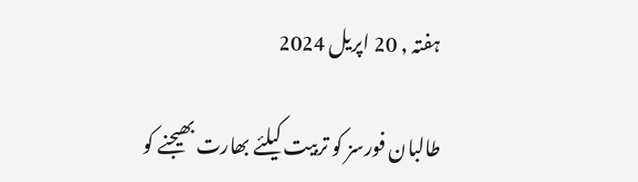ہفتہ , 20 اپریل 2024

طالبان فورسز کو تربیت کیلئے بھارت بھیجنے کو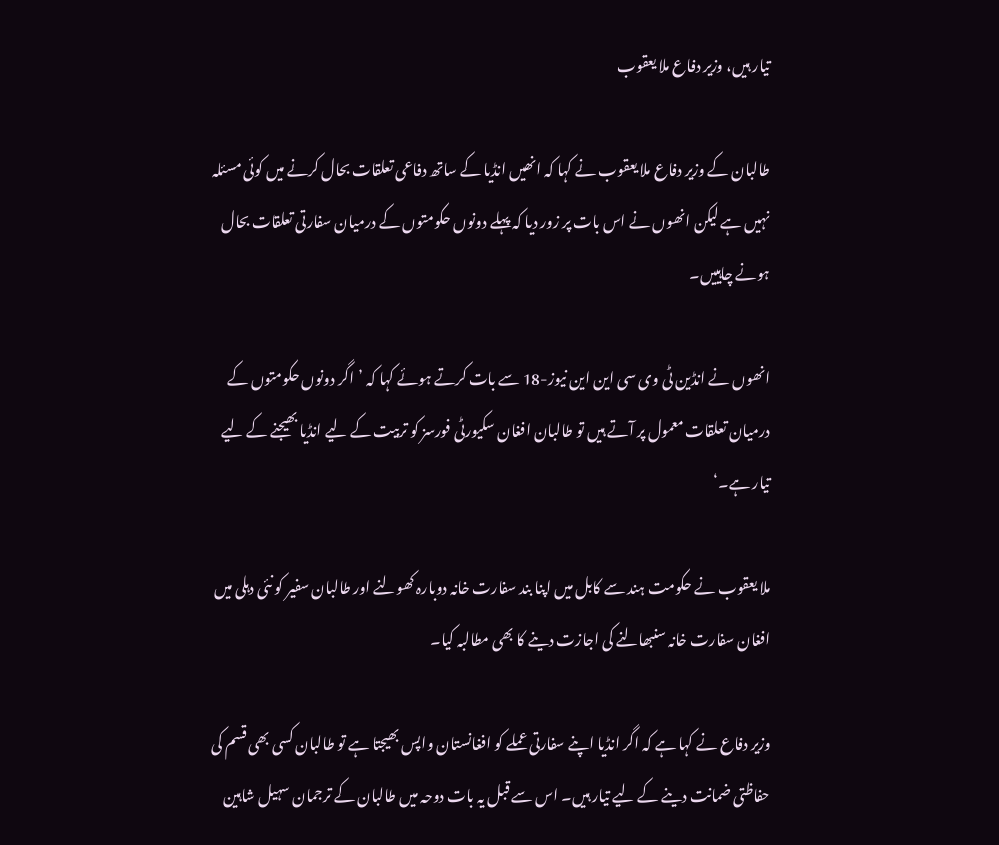تیار ہیں، وزیر دفاع ملا یعقوب

طالبان کے وزیر دفاع ملا یعقوب نے کہا کہ انھیں انڈیا کے ساتھ دفاعی تعلقات بحال کرنے میں کوئی مسئلہ نہیں ہے لیکن انھوں نے اس بات پر زور دیا کہ پہلے دونوں حکومتوں کے درمیان سفارتی تعلقات بحال ہونے چاہییں۔

انھوں نے انڈین ٹی وی سی این این نیوز-18 سے بات کرتے ہوئے کہا کہ ’اگر دونوں حکومتوں کے درمیان تعلقات معمول پر آتے ہیں تو طالبان افغان سکیورٹی فورسز کو تربیت کے لیے انڈیا بھیجنے کے لیے تیار ہے۔‘

ملا یعقوب نے حکومت ہند سے کابل میں اپنا بند سفارت خانہ دوبارہ کھولنے اور طالبان سفیر کو نئی دہلی میں افغان سفارت خانہ سنبھالنے کی اجازت دینے کا بھی مطالبہ کیا۔

وزیر دفاع نے کہا ہے کہ اگر انڈیا اپنے سفارتی عملے کو افغانستان واپس بھیجتا ہے تو طالبان کسی بھی قسم کی حفاظتی ضمانت دینے کے لیے تیار ہیں۔ اس سے قبل یہ بات دوحہ میں طالبان کے ترجمان سہیل شاہین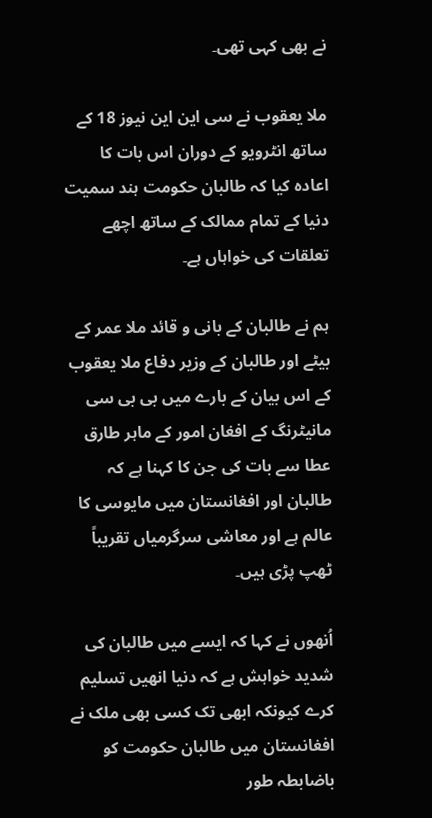نے بھی کہی تھی۔

ملا یعقوب نے سی این این نیوز 18 کے ساتھ انٹرویو کے دوران اس بات کا اعادہ کیا کہ طالبان حکومت ہند سمیت دنیا کے تمام ممالک کے ساتھ اچھے تعلقات کی خواہاں ہے۔

ہم نے طالبان کے بانی و قائد ملا عمر کے بیٹے اور طالبان کے وزیر دفاع ملا یعقوب کے اس بیان کے بارے میں بی بی سی مانیٹرنگ کے افغان امور کے ماہر طارق عطا سے بات کی جن کا کہنا ہے کہ طالبان اور افغانستان میں مایوسی کا عالم ہے اور معاشی سرگرمیاں تقریباً ٹھپ پڑی ہیں۔

اُنھوں نے کہا کہ ایسے میں طالبان کی شدید خواہش ہے کہ دنیا انھیں تسلیم کرے کیونکہ ابھی تک کسی بھی ملک نے افغانستان میں طالبان حکومت کو باضابطہ طور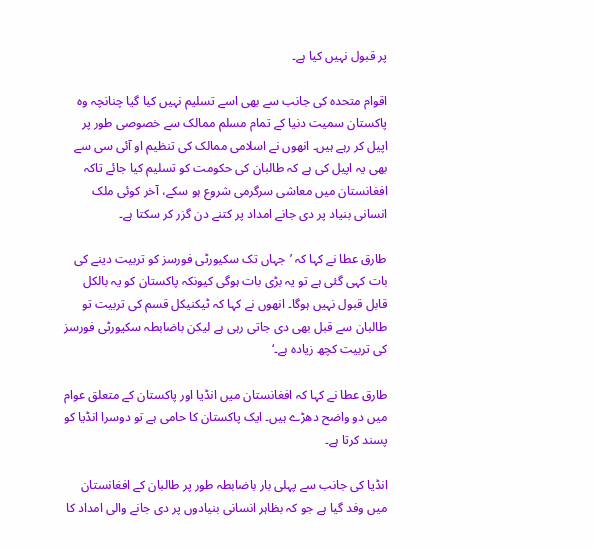پر قبول نہیں کیا ہے۔

اقوام متحدہ کی جانب سے بھی اسے تسلیم نہیں کیا گیا چنانچہ وہ پاکستان سمیت دنیا کے تمام مسلم ممالک سے خصوصی طور پر اپیل کر رہے ہیں۔ انھوں نے اسلامی ممالک کی تنظیم او آئی سی سے بھی یہ اپیل کی ہے کہ طالبان کی حکومت کو تسلیم کیا جائے تاکہ افغانستان میں معاشی سرگرمی شروع ہو سکے، آخر کوئی ملک انسانی بنیاد پر دی جانے امداد پر کتنے دن گزر کر سکتا ہے۔

طارق عطا نے کہا کہ ’جہاں تک سکیورٹی فورسز کو تربیت دینے کی بات کہی گئی ہے تو یہ بڑی بات ہوگی کیونکہ پاکستان کو یہ بالکل قابل قبول نہیں ہوگا۔ انھوں نے کہا کہ ٹیکنیکل قسم کی تربیت تو طالبان سے قبل بھی دی جاتی رہی ہے لیکن باضابطہ سکیورٹی فورسز کی تربیت کچھ زیادہ ہے۔‘

طارق عطا نے کہا کہ افغانستان میں انڈیا اور پاکستان کے متعلق عوام میں دو واضح دھڑے ہیں۔ ایک پاکستان کا حامی ہے تو دوسرا انڈیا کو پسند کرتا ہے۔

انڈیا کی جانب سے پہلی بار باضابطہ طور پر طالبان کے افغانستان میں وفد گیا ہے جو کہ بظاہر انسانی بنیادوں پر دی جانے والی امداد کا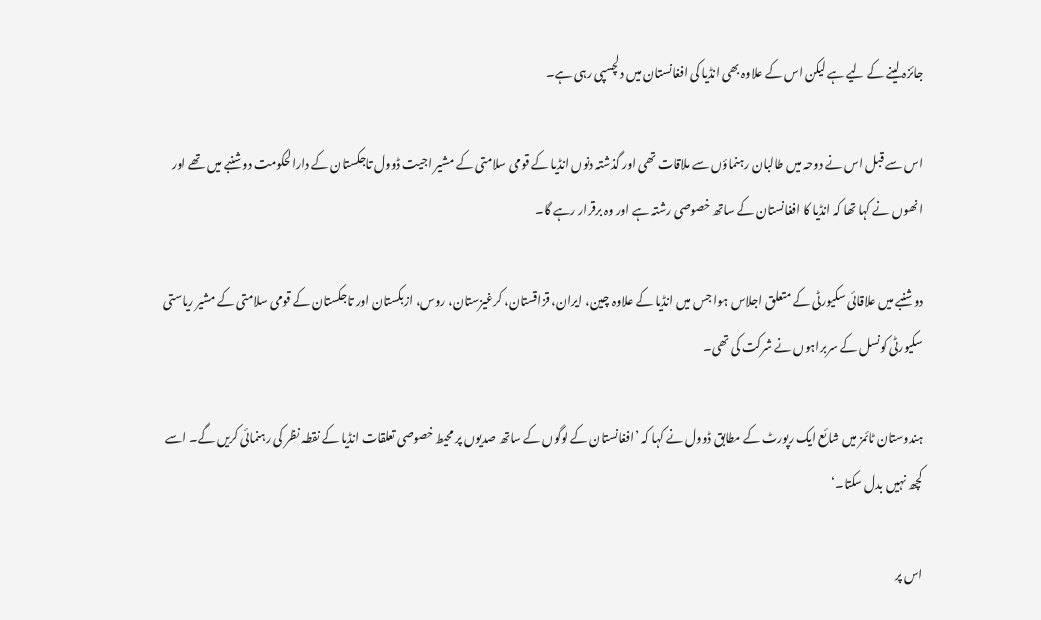جائزہ لینے کے لیے ہے لیکن اس کے علاوہ بھی انڈیا کی افغانستان میں دلچسپی رہی ہے۔

اس سے قبل اس نے دوحہ میں طالبان رہنماؤں سے ملاقات تھی اور گذشتہ دنوں انڈیا کے قومی سلامتی کے مشیر اجیت ڈوول تاجکستان کے دارالحکومت دوشنبے میں تھے اور انھوں نے کہا تھا کہ انڈیا کا افغانستان کے ساتھ خصوصی رشتہ ہے اور وہ برقرار رہے گا۔

دوشنبے میں علاقائی سکیورٹی کے متعلق اجلاس ہوا جس میں انڈیا کے علاوہ چین، ایران، قزاقستان، کرغیزستان، روس، ازبکستان اور تاجکستان کے قومی سلامتی کے مشیر ریاستی سکیورٹی کونسل کے سربراہوں نے شرکت کی تھی۔

ہندوستان ٹائمز میں شائع ایک رپورٹ کے مطابق ڈوول نے کہا کہ ’افغانستان کے لوگوں کے ساتھ صدیوں پر محیط خصوصی تعلقات انڈیا کے نقطہ نظر کی رہنمائی کریں گے۔ اسے کچھ نہیں بدل سکتا۔‘

اس پر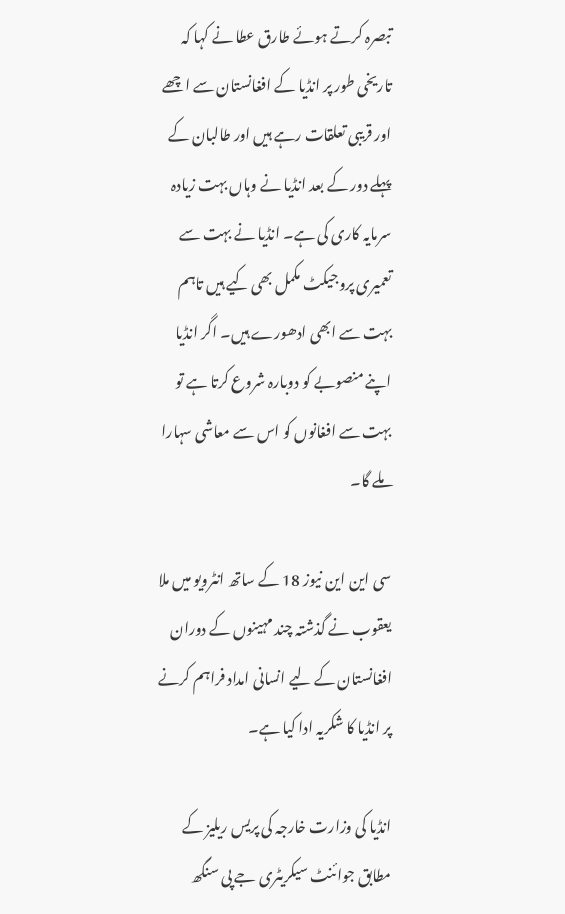تبصرہ کرتے ہوئے طارق عطا نے کہا کہ تاریخی طور پر انڈیا کے افغانستان سے اچھے اور قریبی تعلقات رہے ہیں اور طالبان کے پہلے دور کے بعد انڈیا نے وہاں بہت زیادہ سرمایہ کاری کی ہے۔ انڈیا نے بہت سے تعمیری پروجیکٹ مکمل بھی کیے ہیں تاہم بہت سے ابھی ادھورے ہیں۔ اگر انڈیا اپنے منصوبے کو دوبارہ شروع کرتا ہے تو بہت سے افغانوں کو اس سے معاشی سہارا ملے گا۔

سی این این نیوز 18 کے ساتھ انٹرویو میں ملا یعقوب نے گذشتہ چند مہینوں کے دوران افغانستان کے لیے انسانی امداد فراہم کرنے پر انڈیا کا شکریہ ادا کیا ہے۔

انڈیا کی وزارت خارجہ کی پریس ریلیز کے مطابق جوائنٹ سیکریٹری جے پی سنگھ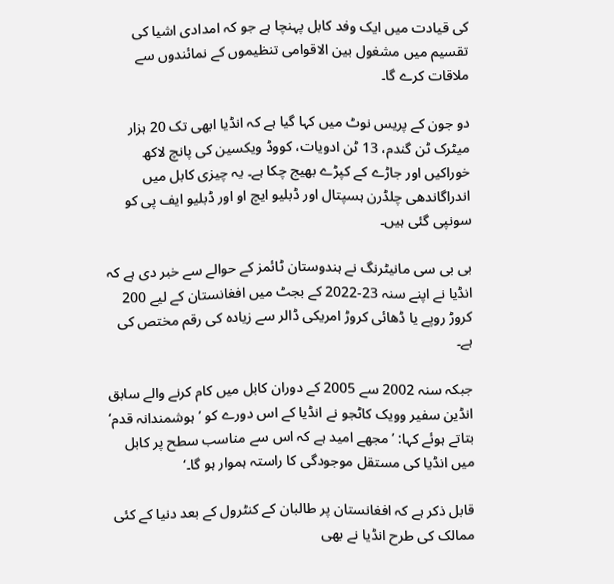کی قیادت میں ایک وفد کابل پہنچا ہے جو کہ امدادی اشیا کی تقسیم میں مشغول بین الاقوامی تنظیموں کے نمائندوں سے ملاقات کرے گا۔

دو جون کے پریس نوٹ میں کہا گیا ہے کہ انڈیا ابھی تک 20 ہزار میٹرک ٹن گندم، 13 ٹن ادویات، کووڈ ویکسین کی پانچ لاکھ خوراکیں اور جاڑے کے کپڑے بھیج چکا ہے۔ یہ چیزی کابل میں اندراگاندھی چلڈرن ہسپتال اور ڈبلیو ایچ او اور ڈبلیو ایف پی کو سونپی گئی ہیں۔

بی بی سی مانیٹرنگ نے ہندوستان ٹائمز کے حوالے سے خبر دی ہے کہ انڈیا نے اپنے سنہ 23-2022 کے بجٹ میں افغانستان کے لیے 200 کروڑ روپے یا ڈھائی کروڑ امریکی ڈالر سے زیادہ کی رقم مختص کی ہے۔

جبکہ سنہ 2002 سے 2005 کے دوران کابل میں کام کرنے والے سابق انڈین سفیر وویک کاٹجو نے انڈیا کے اس دورے کو ’ہوشمندانہ قدم‘ بتاتے ہوئے کہا: ’مجھے امید ہے کہ اس سے مناسب سطح پر کابل میں انڈیا کی مستقل موجودگی کا راستہ ہموار ہو گا۔‘

قابل ذکر ہے کہ افغانستان پر طالبان کے کنٹرول کے بعد دنیا کے کئی ممالک کی طرح انڈیا نے بھی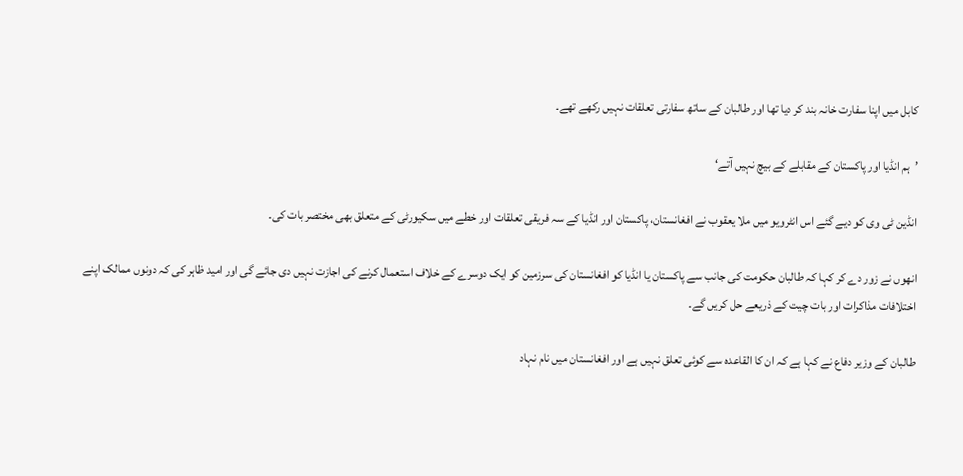کابل میں اپنا سفارت خانہ بند کر دیا تھا اور طالبان کے ساتھ سفارتی تعلقات نہیں رکھے تھے۔

’ہم انڈیا اور پاکستان کے مقابلے کے بیچ نہیں آتے‘

انڈین ٹی وی کو دیے گئے اس انٹرویو میں ملا یعقوب نے افغانستان، پاکستان اور انڈیا کے سہ فریقی تعلقات اور خطے میں سکیورٹی کے متعلق بھی مختصر بات کی۔

انھوں نے زور دے کر کہا کہ طالبان حکومت کی جانب سے پاکستان یا انڈیا کو افغانستان کی سرزمین کو ایک دوسرے کے خلاف استعمال کرنے کی اجازت نہیں دی جائے گی اور امید ظاہر کی کہ دونوں ممالک اپنے اختلافات مذاکرات اور بات چیت کے ذریعے حل کریں گے۔

طالبان کے وزیر دفاع نے کہا ہے کہ ان کا القاعدہ سے کوئی تعلق نہیں ہے اور افغانستان میں نام نہاد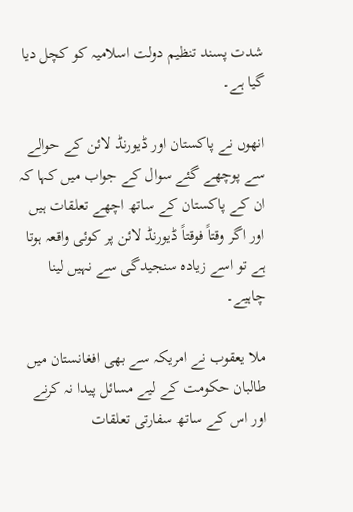شدت پسند تنظیم دولت اسلامیہ کو کچل دیا گیا ہے۔

انھوں نے پاکستان اور ڈیورنڈ لائن کے حوالے سے پوچھے گئے سوال کے جواب میں کہا کہ ان کے پاکستان کے ساتھ اچھے تعلقات ہیں اور اگر وقتاً فوقتاً ڈیورنڈ لائن پر کوئی واقعہ ہوتا ہے تو اسے زیادہ سنجیدگی سے نہیں لینا چاہیے۔

ملا یعقوب نے امریکہ سے بھی افغانستان میں طالبان حکومت کے لیے مسائل پیدا نہ کرنے اور اس کے ساتھ سفارتی تعلقات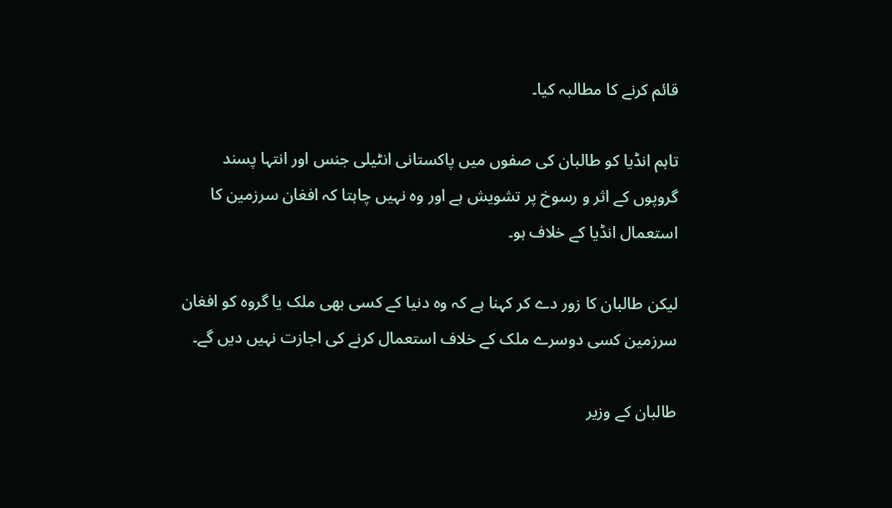قائم کرنے کا مطالبہ کیا۔

تاہم انڈیا کو طالبان کی صفوں میں پاکستانی انٹیلی جنس اور انتہا پسند گروپوں کے اثر و رسوخ پر تشویش ہے اور وہ نہیں چاہتا کہ افغان سرزمین کا استعمال انڈیا کے خلاف ہو۔

لیکن طالبان کا زور دے کر کہنا ہے کہ وہ دنیا کے کسی بھی ملک یا گروہ کو افغان سرزمین کسی دوسرے ملک کے خلاف استعمال کرنے کی اجازت نہیں دیں گے۔

طالبان کے وزیر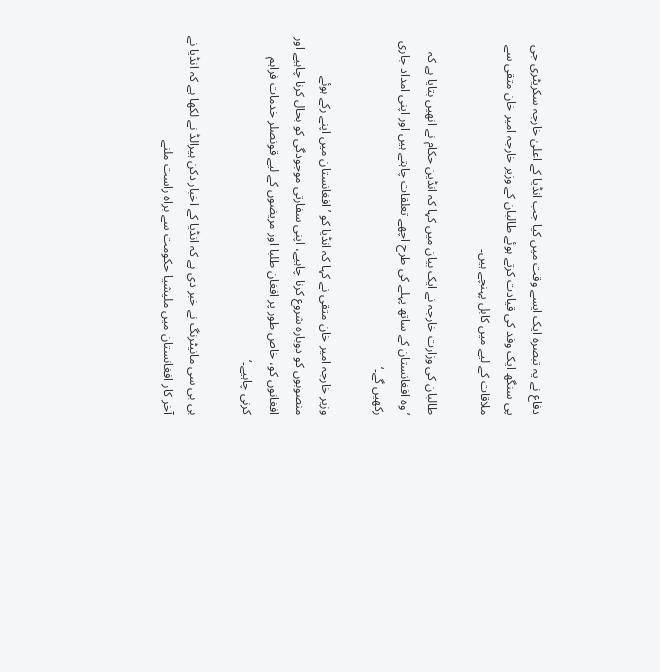دفاع نے یہ تبصرہ ایک ایسے وقت میں کیا جب انڈیا کے اعلیٰ خارجہ سکریٹری جی پی سنگھ ایک وفد کی قیادت کرتے ہوئے طالبان کے وزیر خارجہ امیر خان متقی سے ملاقات کے لیے میں کابل پہنچے ہیں۔

طالبان کی وزارت خارجہ نے ایک بیان میں کہا کہ انڈین حکام نے انھیں بتایا ہے کہ ’وہ افغانستان کے ساتھ پہلے کی طرح اچھے تعلقات چاہتے ہیں اور اپنی امداد جاری رکھیں گے۔‘

وزیر خارجہ امیر خان متقی نے کہا کہ انڈیا کو ’افغانستان میں اپنے رکے ہوئے منصوبوں کو دوبارہ شروع کرنا چاہیے، اپنی سفارتی موجودگی کو بحال کرنا چاہیے اور افغانوں کو، خاص طور پر افغان طلبا اور مریضوں کے لیے قونصلر خدمات فراہم کرنی چاہیے۔‘

بی بی سی مانیٹرنگ نے خبر دی ہے کہ انڈیا کے اخبار دکن ہیرالڈ نے لکھا ہے کہ انڈیا نے آخر کار افغانستان میں ملیشیا حکومت سے براہ راست ملنے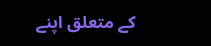کے متعلق اپنے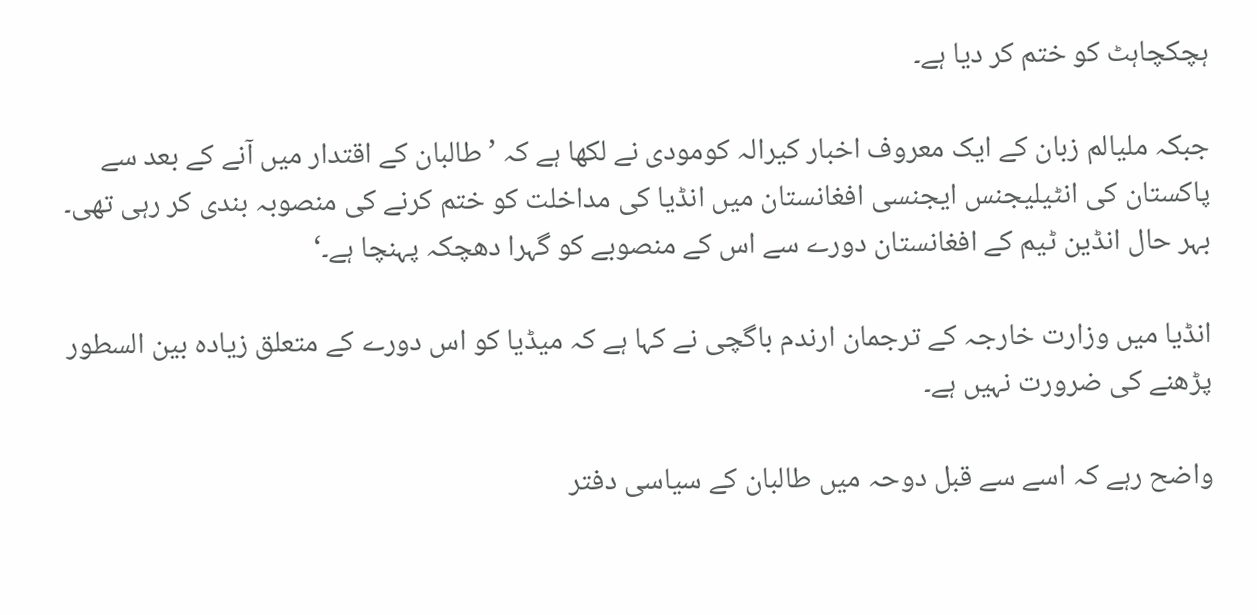ہچکچاہٹ کو ختم کر دیا ہے۔

جبکہ ملیالم زبان کے ایک معروف اخبار کیرالہ کومودی نے لکھا ہے کہ ’طالبان کے اقتدار میں آنے کے بعد سے پاکستان کی انٹیلیجنس ایجنسی افغانستان میں انڈیا کی مداخلت کو ختم کرنے کی منصوبہ بندی کر رہی تھی۔ بہر حال انڈین ٹیم کے افغانستان دورے سے اس کے منصوبے کو گہرا دھچکہ پہنچا ہے۔‘

انڈیا میں وزارت خارجہ کے ترجمان ارندم باگچی نے کہا ہے کہ میڈیا کو اس دورے کے متعلق زیادہ بین السطور پڑھنے کی ضرورت نہیں ہے۔

واضح رہے کہ اسے سے قبل دوحہ میں طالبان کے سیاسی دفتر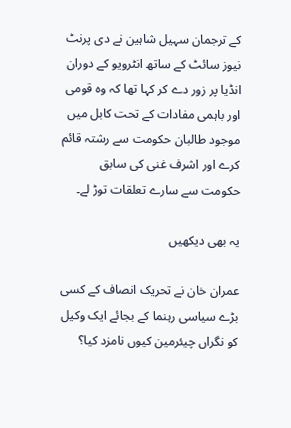کے ترجمان سہیل شاہین نے دی پرنٹ نیوز سائٹ کے ساتھ انٹرویو کے دوران انڈیا پر زور دے کر کہا تھا کہ وہ قومی اور باہمی مفادات کے تحت کابل میں موجود طالبان حکومت سے رشتہ قائم کرے اور اشرف غنی کی سابق حکومت سے سارے تعلقات توڑ لے۔

یہ بھی دیکھیں

عمران خان نے تحریک انصاف کے کسی بڑے سیاسی رہنما کے بجائے ایک وکیل کو نگراں چیئرمین کیوں نامزد کیا؟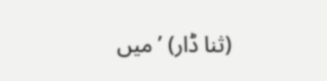(ثنا ڈار) ’میں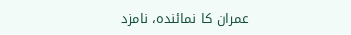عمران کا نمائندہ، نامزد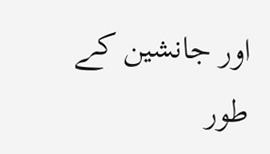اور جانشین کے طور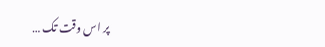پر اس وقت تک …